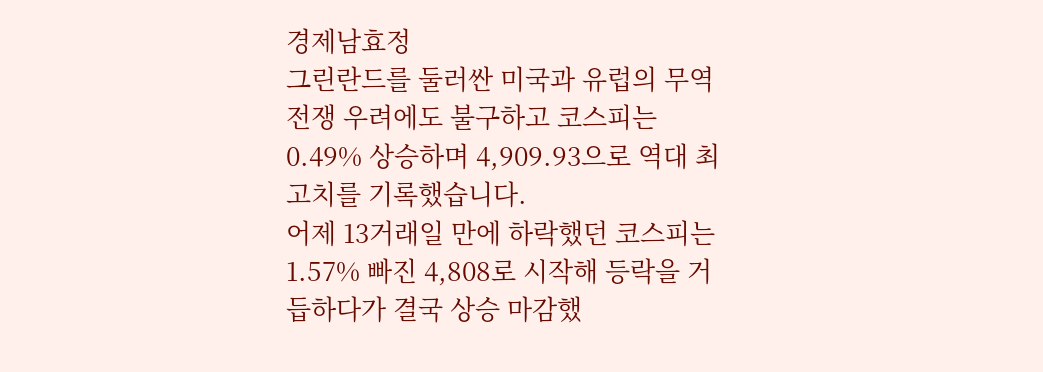경제남효정
그린란드를 둘러싼 미국과 유럽의 무역 전쟁 우려에도 불구하고 코스피는 0.49% 상승하며 4,909.93으로 역대 최고치를 기록했습니다.
어제 13거래일 만에 하락했던 코스피는 1.57% 빠진 4,808로 시작해 등락을 거듭하다가 결국 상승 마감했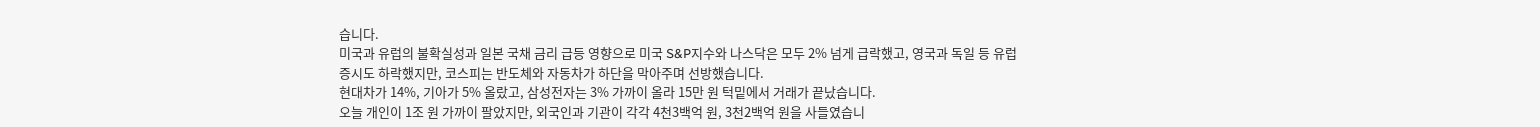습니다.
미국과 유럽의 불확실성과 일본 국채 금리 급등 영향으로 미국 S&P지수와 나스닥은 모두 2% 넘게 급락했고, 영국과 독일 등 유럽 증시도 하락했지만, 코스피는 반도체와 자동차가 하단을 막아주며 선방했습니다.
현대차가 14%, 기아가 5% 올랐고, 삼성전자는 3% 가까이 올라 15만 원 턱밑에서 거래가 끝났습니다.
오늘 개인이 1조 원 가까이 팔았지만, 외국인과 기관이 각각 4천3백억 원, 3천2백억 원을 사들였습니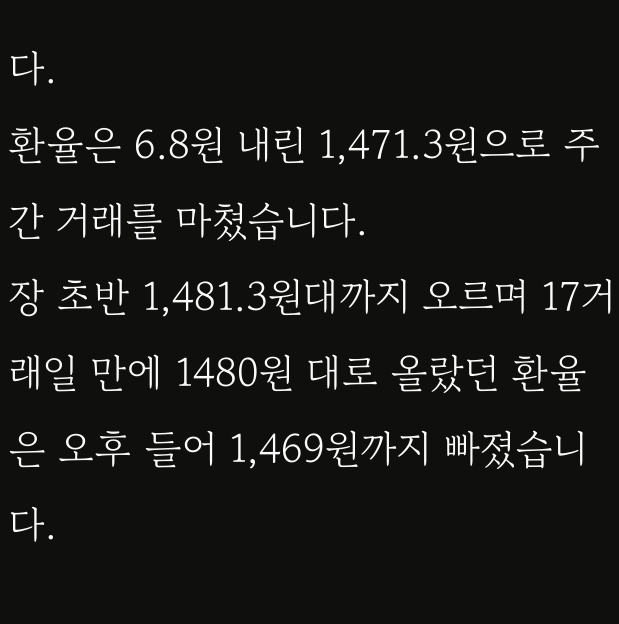다.
환율은 6.8원 내린 1,471.3원으로 주간 거래를 마쳤습니다.
장 초반 1,481.3원대까지 오르며 17거래일 만에 1480원 대로 올랐던 환율은 오후 들어 1,469원까지 빠졌습니다.